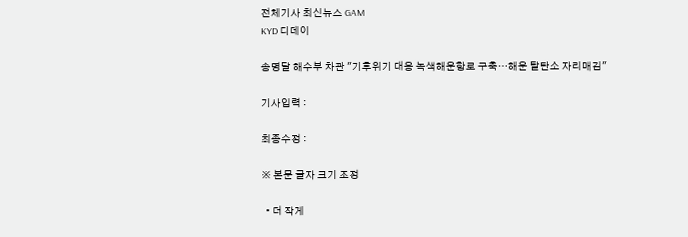전체기사 최신뉴스 GAM
KYD 디데이

송명달 해수부 차관 "기후위기 대응 녹색해운항로 구축…해운 탈탄소 자리매김"

기사입력 :

최종수정 :

※ 본문 글자 크기 조정

  • 더 작게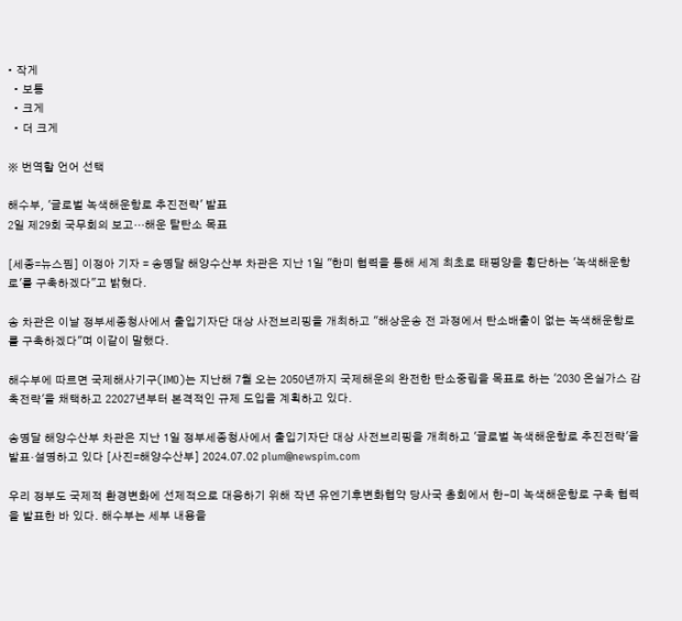• 작게
  • 보통
  • 크게
  • 더 크게

※ 번역할 언어 선택

해수부, '글로벌 녹색해운항로 추진전략' 발표
2일 제29회 국무회의 보고…해운 탈탄소 목표

[세종=뉴스핌] 이정아 기자 = 송명달 해양수산부 차관은 지난 1일 "한미 협력을 통해 세계 최초로 태평양을 횡단하는 '녹색해운항로'를 구축하겠다"고 밝혔다.

송 차관은 이날 정부세종청사에서 출입기자단 대상 사전브리핑을 개최하고 "해상운송 전 과정에서 탄소배출이 없는 녹색해운항로를 구축하겠다"며 이같이 말했다.

해수부에 따르면 국제해사기구(IMO)는 지난해 7월 오는 2050년까지 국제해운의 완전한 탄소중립을 목표로 하는 '2030 온실가스 감축전략'을 채택하고 22027년부터 본격적인 규제 도입을 계획하고 있다.

송명달 해양수산부 차관은 지난 1일 정부세종청사에서 출입기자단 대상 사전브리핑을 개최하고 '글로벌 녹색해운항로 추진전략'을 발표·설명하고 있다 [사진=해양수산부] 2024.07.02 plum@newspim.com

우리 정부도 국제적 환경변화에 선제적으로 대응하기 위해 작년 유엔기후변화협약 당사국 총회에서 한-미 녹색해운항로 구축 협력을 발표한 바 있다. 해수부는 세부 내용을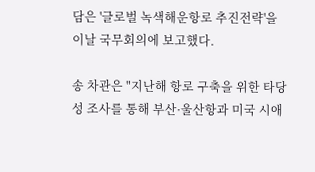담은 '글로벌 녹색해운항로 추진전략'을 이날 국무회의에 보고했다.

송 차관은 "지난해 항로 구축을 위한 타당성 조사를 통해 부산·울산항과 미국 시애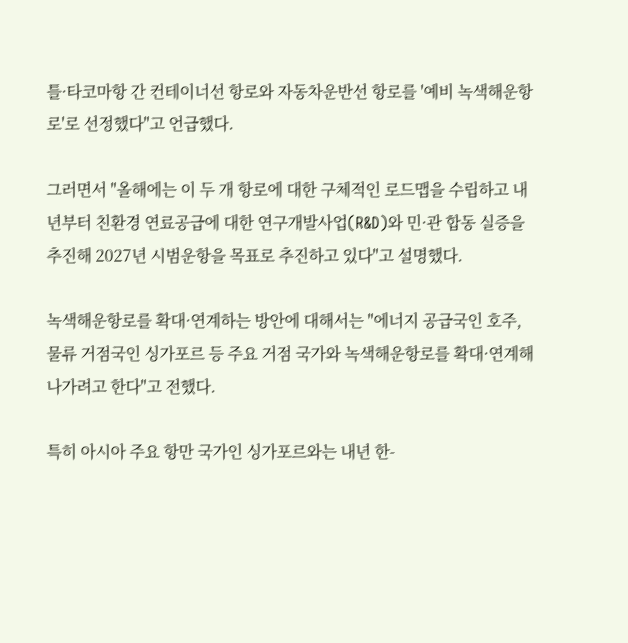틀·타코마항 간 컨테이너선 항로와 자동차운반선 항로를 '예비 녹색해운항로'로 선정했다"고 언급했다.

그러면서 "올해에는 이 두 개 항로에 대한 구체적인 로드맵을 수립하고 내년부터 친환경 연료공급에 대한 연구개발사업(R&D)와 민·관 합동 실증을 추진해 2027년 시범운항을 목표로 추진하고 있다"고 설명했다.

녹색해운항로를 확대·연계하는 방안에 대해서는 "에너지 공급국인 호주, 물류 거점국인 싱가포르 등 주요 거점 국가와 녹색해운항로를 확대·연계해 나가려고 한다"고 전했다.

특히 아시아 주요 항만 국가인 싱가포르와는 내년 한-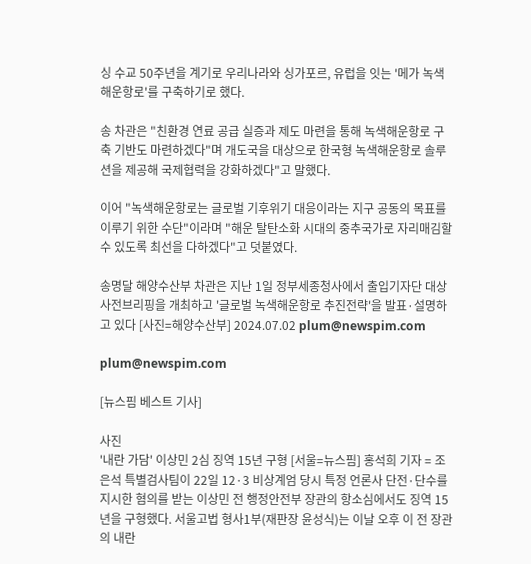싱 수교 50주년을 계기로 우리나라와 싱가포르, 유럽을 잇는 '메가 녹색해운항로'를 구축하기로 했다.

송 차관은 "친환경 연료 공급 실증과 제도 마련을 통해 녹색해운항로 구축 기반도 마련하겠다"며 개도국을 대상으로 한국형 녹색해운항로 솔루션을 제공해 국제협력을 강화하겠다"고 말했다.

이어 "녹색해운항로는 글로벌 기후위기 대응이라는 지구 공동의 목표를 이루기 위한 수단"이라며 "해운 탈탄소화 시대의 중추국가로 자리매김할 수 있도록 최선을 다하겠다"고 덧붙였다.

송명달 해양수산부 차관은 지난 1일 정부세종청사에서 출입기자단 대상 사전브리핑을 개최하고 '글로벌 녹색해운항로 추진전략'을 발표·설명하고 있다 [사진=해양수산부] 2024.07.02 plum@newspim.com

plum@newspim.com

[뉴스핌 베스트 기사]

사진
'내란 가담' 이상민 2심 징역 15년 구형 [서울=뉴스핌] 홍석희 기자 = 조은석 특별검사팀이 22일 12·3 비상계엄 당시 특정 언론사 단전·단수를 지시한 혐의를 받는 이상민 전 행정안전부 장관의 항소심에서도 징역 15년을 구형했다. 서울고법 형사1부(재판장 윤성식)는 이날 오후 이 전 장관의 내란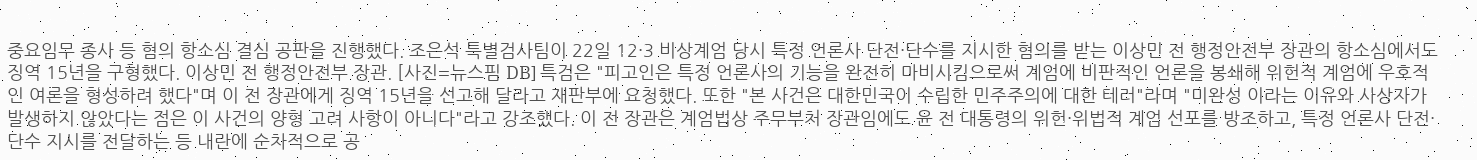중요임무 종사 등 혐의 항소심 결심 공판을 진행했다. 조은석 특별검사팀이 22일 12·3 비상계엄 당시 특정 언론사 단전·단수를 지시한 혐의를 받는 이상민 전 행정안전부 장관의 항소심에서도 징역 15년을 구형했다. 이상민 전 행정안전부 장관. [사진=뉴스핌 DB] 특검은 "피고인은 특정 언론사의 기능을 완전히 마비시킴으로써 계엄에 비판적인 언론을 봉쇄해 위헌적 계엄에 우호적인 여론을 형성하려 했다"며 이 전 장관에게 징역 15년을 선고해 달라고 재판부에 요청했다. 또한 "본 사건은 대한민국이 수립한 민주주의에 대한 테러"라며 "미완성 이라는 이유와 사상자가 발생하지 않았다는 점은 이 사건의 양형 고려 사항이 아니다"라고 강조했다. 이 전 장관은 계엄법상 주무부처 장관임에도 윤 전 대통령의 위헌·위법적 계엄 선포를 방조하고, 특정 언론사 단전·단수 지시를 전달하는 등 내란에 순차적으로 공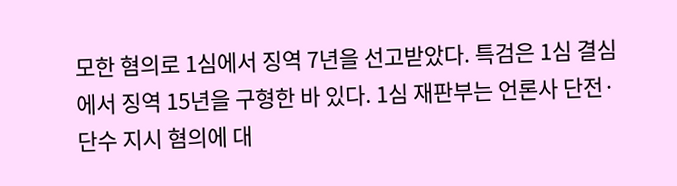모한 혐의로 1심에서 징역 7년을 선고받았다. 특검은 1심 결심에서 징역 15년을 구형한 바 있다. 1심 재판부는 언론사 단전·단수 지시 혐의에 대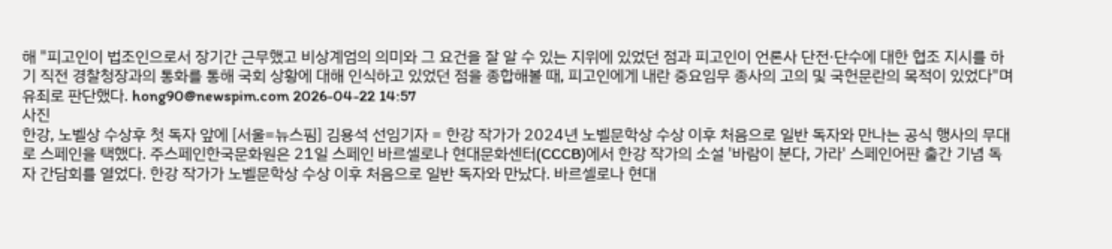해 "피고인이 법조인으로서 장기간 근무했고 비상계엄의 의미와 그 요건을 잘 알 수 있는 지위에 있었던 점과 피고인이 언론사 단전·단수에 대한 협조 지시를 하기 직전 경찰청장과의 통화를 통해 국회 상황에 대해 인식하고 있었던 점을 종합해볼 때, 피고인에게 내란 중요임무 종사의 고의 및 국헌문란의 목적이 있었다"며 유죄로 판단했다. hong90@newspim.com 2026-04-22 14:57
사진
한강, 노벨상 수상후 첫 독자 앞에 [서울=뉴스핌] 김용석 선임기자 = 한강 작가가 2024년 노벨문학상 수상 이후 처음으로 일반 독자와 만나는 공식 행사의 무대로 스페인을 택했다. 주스페인한국문화원은 21일 스페인 바르셀로나 현대문화센터(CCCB)에서 한강 작가의 소설 '바람이 분다, 가라' 스페인어판 출간 기념 독자 간담회를 열었다. 한강 작가가 노벨문학상 수상 이후 처음으로 일반 독자와 만났다. 바르셀로나 현대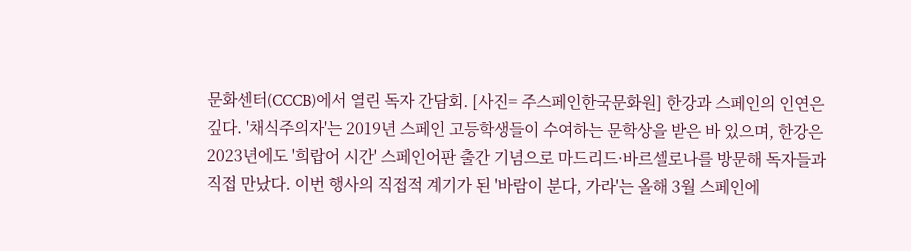문화센터(CCCB)에서 열린 독자 간담회. [사진= 주스페인한국문화원] 한강과 스페인의 인연은 깊다. '채식주의자'는 2019년 스페인 고등학생들이 수여하는 문학상을 받은 바 있으며, 한강은 2023년에도 '희랍어 시간' 스페인어판 출간 기념으로 마드리드·바르셀로나를 방문해 독자들과 직접 만났다. 이번 행사의 직접적 계기가 된 '바람이 분다, 가라'는 올해 3월 스페인에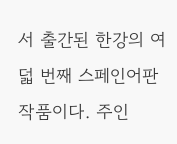서 출간된 한강의 여덟 번째 스페인어판 작품이다. 주인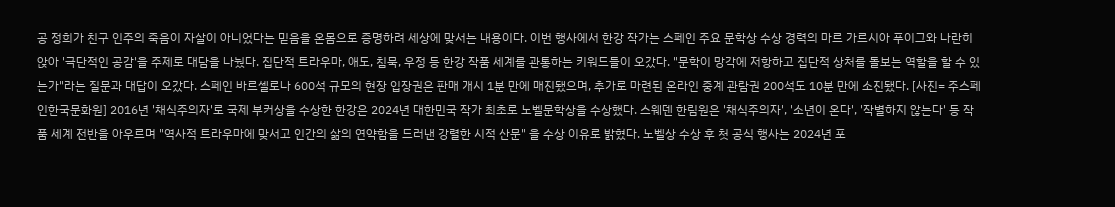공 정희가 친구 인주의 죽음이 자살이 아니었다는 믿음을 온몸으로 증명하려 세상에 맞서는 내용이다. 이번 행사에서 한강 작가는 스페인 주요 문학상 수상 경력의 마르 가르시아 푸이그와 나란히 앉아 '극단적인 공감'을 주제로 대담을 나눴다. 집단적 트라우마, 애도, 침묵, 우정 등 한강 작품 세계를 관통하는 키워드들이 오갔다. "문학이 망각에 저항하고 집단적 상처를 돌보는 역할을 할 수 있는가"라는 질문과 대답이 오갔다. 스페인 바르셀로나 600석 규모의 현장 입장권은 판매 개시 1분 만에 매진됐으며, 추가로 마련된 온라인 중계 관람권 200석도 10분 만에 소진됐다. [사진= 주스페인한국문화원] 2016년 '채식주의자'로 국제 부커상을 수상한 한강은 2024년 대한민국 작가 최초로 노벨문학상을 수상했다. 스웨덴 한림원은 '채식주의자', '소년이 온다', '작별하지 않는다' 등 작품 세계 전반을 아우르며 "역사적 트라우마에 맞서고 인간의 삶의 연약함을 드러낸 강렬한 시적 산문" 을 수상 이유로 밝혔다. 노벨상 수상 후 첫 공식 행사는 2024년 포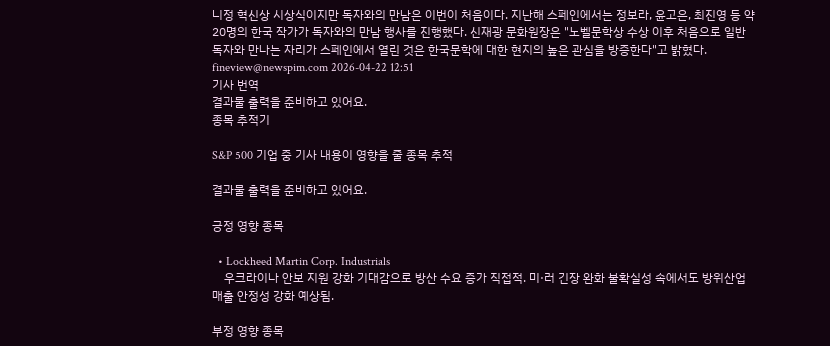니정 혁신상 시상식이지만 독자와의 만남은 이번이 처음이다. 지난해 스페인에서는 정보라, 윤고은, 최진영 등 약 20명의 한국 작가가 독자와의 만남 행사를 진행했다. 신재광 문화원장은 "노벨문학상 수상 이후 처음으로 일반 독자와 만나는 자리가 스페인에서 열린 것은 한국문학에 대한 현지의 높은 관심을 방증한다"고 밝혔다. fineview@newspim.com 2026-04-22 12:51
기사 번역
결과물 출력을 준비하고 있어요.
종목 추적기

S&P 500 기업 중 기사 내용이 영향을 줄 종목 추적

결과물 출력을 준비하고 있어요.

긍정 영향 종목

  • Lockheed Martin Corp. Industrials
    우크라이나 안보 지원 강화 기대감으로 방산 수요 증가 직접적. 미·러 긴장 완화 불확실성 속에서도 방위산업 매출 안정성 강화 예상됨.

부정 영향 종목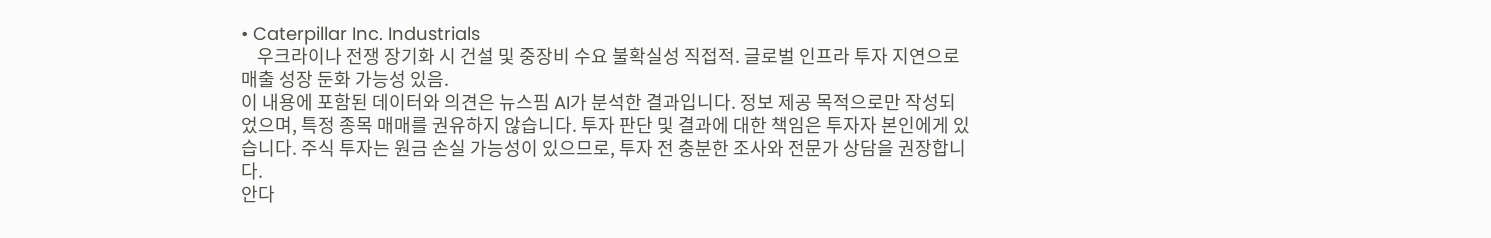• Caterpillar Inc. Industrials
    우크라이나 전쟁 장기화 시 건설 및 중장비 수요 불확실성 직접적. 글로벌 인프라 투자 지연으로 매출 성장 둔화 가능성 있음.
이 내용에 포함된 데이터와 의견은 뉴스핌 AI가 분석한 결과입니다. 정보 제공 목적으로만 작성되었으며, 특정 종목 매매를 권유하지 않습니다. 투자 판단 및 결과에 대한 책임은 투자자 본인에게 있습니다. 주식 투자는 원금 손실 가능성이 있으므로, 투자 전 충분한 조사와 전문가 상담을 권장합니다.
안다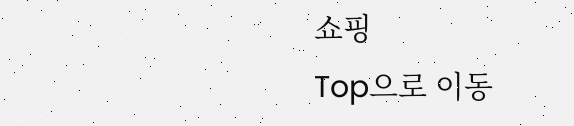쇼핑
Top으로 이동